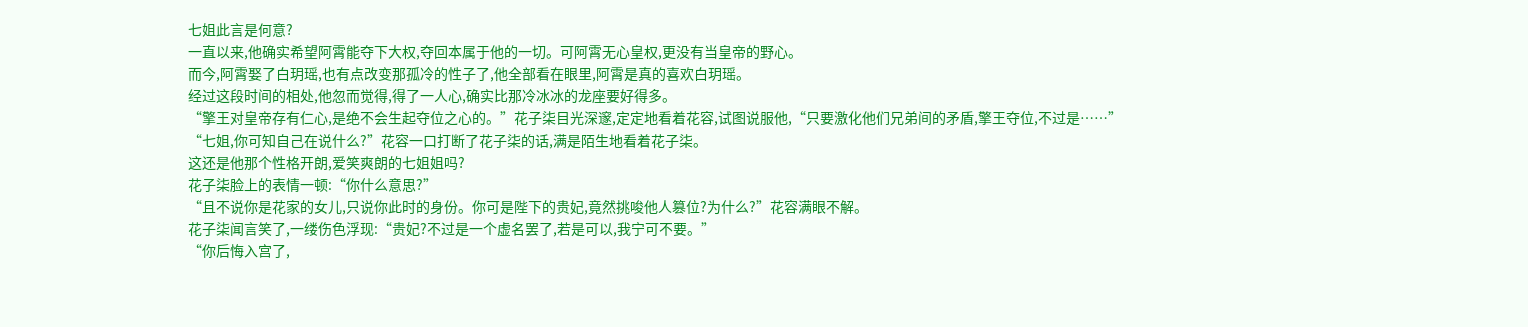七姐此言是何意?
一直以来,他确实希望阿霄能夺下大权,夺回本属于他的一切。可阿霄无心皇权,更没有当皇帝的野心。
而今,阿霄娶了白玥瑶,也有点改变那孤冷的性子了,他全部看在眼里,阿霄是真的喜欢白玥瑶。
经过这段时间的相处,他忽而觉得,得了一人心,确实比那冷冰冰的龙座要好得多。
“擎王对皇帝存有仁心,是绝不会生起夺位之心的。”花子柒目光深邃,定定地看着花容,试图说服他,“只要激化他们兄弟间的矛盾,擎王夺位,不过是……”
“七姐,你可知自己在说什么?”花容一口打断了花子柒的话,满是陌生地看着花子柒。
这还是他那个性格开朗,爱笑爽朗的七姐姐吗?
花子柒脸上的表情一顿:“你什么意思?”
“且不说你是花家的女儿,只说你此时的身份。你可是陛下的贵妃,竟然挑唆他人篡位?为什么?”花容满眼不解。
花子柒闻言笑了,一缕伤色浮现:“贵妃?不过是一个虚名罢了,若是可以,我宁可不要。”
“你后悔入宫了,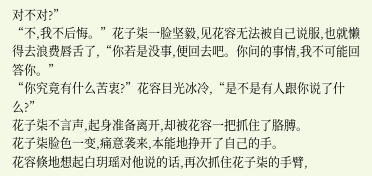对不对?”
“不,我不后悔。”花子柒一脸坚毅,见花容无法被自己说服,也就懒得去浪费唇舌了,“你若是没事,便回去吧。你问的事情,我不可能回答你。”
“你究竟有什么苦衷?”花容目光冰冷,“是不是有人跟你说了什么?”
花子柒不言声,起身准备离开,却被花容一把抓住了胳膊。
花子柒脸色一变,痛意袭来,本能地挣开了自己的手。
花容倏地想起白玥瑶对他说的话,再次抓住花子柒的手臂,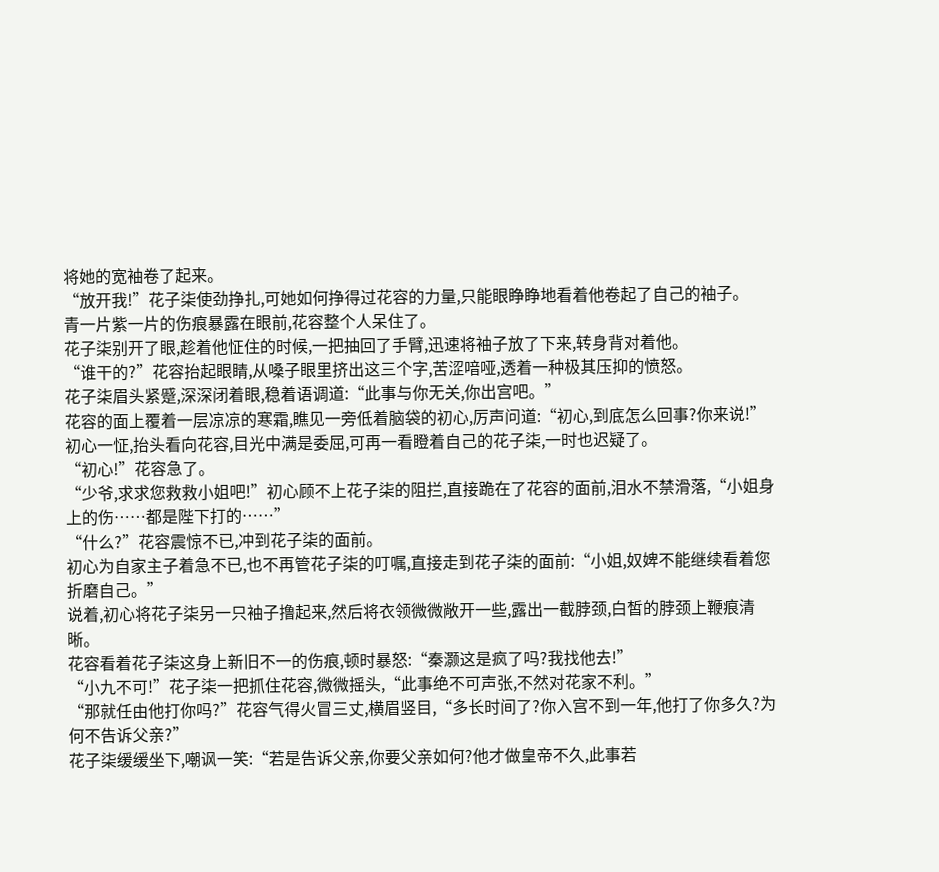将她的宽袖卷了起来。
“放开我!”花子柒使劲挣扎,可她如何挣得过花容的力量,只能眼睁睁地看着他卷起了自己的袖子。
青一片紫一片的伤痕暴露在眼前,花容整个人呆住了。
花子柒别开了眼,趁着他怔住的时候,一把抽回了手臂,迅速将袖子放了下来,转身背对着他。
“谁干的?”花容抬起眼睛,从嗓子眼里挤出这三个字,苦涩喑哑,透着一种极其压抑的愤怒。
花子柒眉头紧蹙,深深闭着眼,稳着语调道:“此事与你无关,你出宫吧。”
花容的面上覆着一层凉凉的寒霜,瞧见一旁低着脑袋的初心,厉声问道:“初心,到底怎么回事?你来说!”
初心一怔,抬头看向花容,目光中满是委屈,可再一看瞪着自己的花子柒,一时也迟疑了。
“初心!”花容急了。
“少爷,求求您救救小姐吧!”初心顾不上花子柒的阻拦,直接跪在了花容的面前,泪水不禁滑落,“小姐身上的伤……都是陛下打的……”
“什么?”花容震惊不已,冲到花子柒的面前。
初心为自家主子着急不已,也不再管花子柒的叮嘱,直接走到花子柒的面前:“小姐,奴婢不能继续看着您折磨自己。”
说着,初心将花子柒另一只袖子撸起来,然后将衣领微微敞开一些,露出一截脖颈,白皙的脖颈上鞭痕清晰。
花容看着花子柒这身上新旧不一的伤痕,顿时暴怒:“秦灏这是疯了吗?我找他去!”
“小九不可!”花子柒一把抓住花容,微微摇头,“此事绝不可声张,不然对花家不利。”
“那就任由他打你吗?”花容气得火冒三丈,横眉竖目,“多长时间了?你入宫不到一年,他打了你多久?为何不告诉父亲?”
花子柒缓缓坐下,嘲讽一笑:“若是告诉父亲,你要父亲如何?他才做皇帝不久,此事若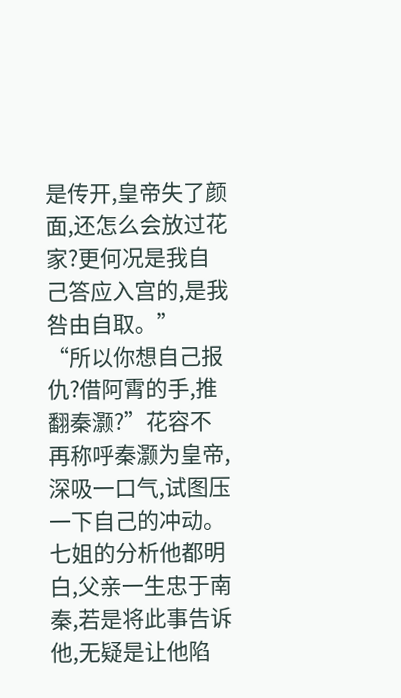是传开,皇帝失了颜面,还怎么会放过花家?更何况是我自己答应入宫的,是我咎由自取。”
“所以你想自己报仇?借阿霄的手,推翻秦灏?”花容不再称呼秦灏为皇帝,深吸一口气,试图压一下自己的冲动。
七姐的分析他都明白,父亲一生忠于南秦,若是将此事告诉他,无疑是让他陷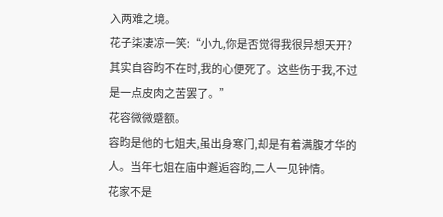入两难之境。
花子柒凄凉一笑:“小九,你是否觉得我很异想天开?其实自容昀不在时,我的心便死了。这些伤于我,不过是一点皮肉之苦罢了。”
花容微微蹙额。
容昀是他的七姐夫,虽出身寒门,却是有着满腹才华的人。当年七姐在庙中邂逅容昀,二人一见钟情。
花家不是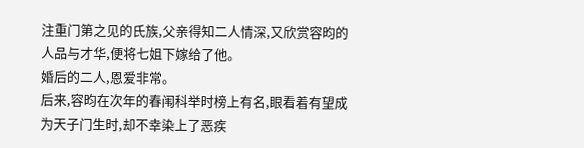注重门第之见的氏族,父亲得知二人情深,又欣赏容昀的人品与才华,便将七姐下嫁给了他。
婚后的二人,恩爱非常。
后来,容昀在次年的春闱科举时榜上有名,眼看着有望成为天子门生时,却不幸染上了恶疾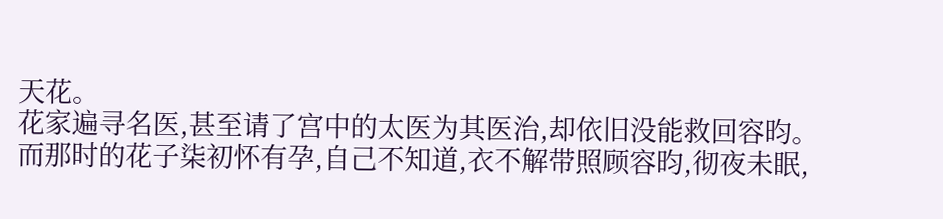天花。
花家遍寻名医,甚至请了宫中的太医为其医治,却依旧没能救回容昀。
而那时的花子柒初怀有孕,自己不知道,衣不解带照顾容昀,彻夜未眠,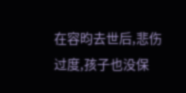在容昀去世后,悲伤过度,孩子也没保